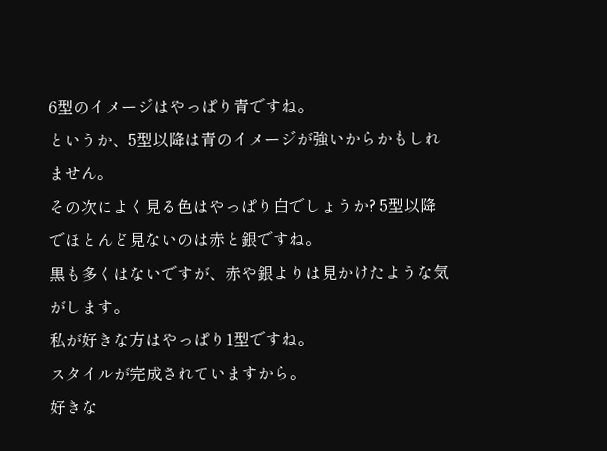6型のイメージはやっぱり青ですね。
というか、5型以降は青のイメージが強いからかもしれません。
その次によく見る色はやっぱり白でしょうか? 5型以降でほとんど見ないのは赤と銀ですね。
黒も多くはないですが、赤や銀よりは見かけたような気がします。
私が好きな方はやっぱり1型ですね。
スタイルが完成されていますから。
好きな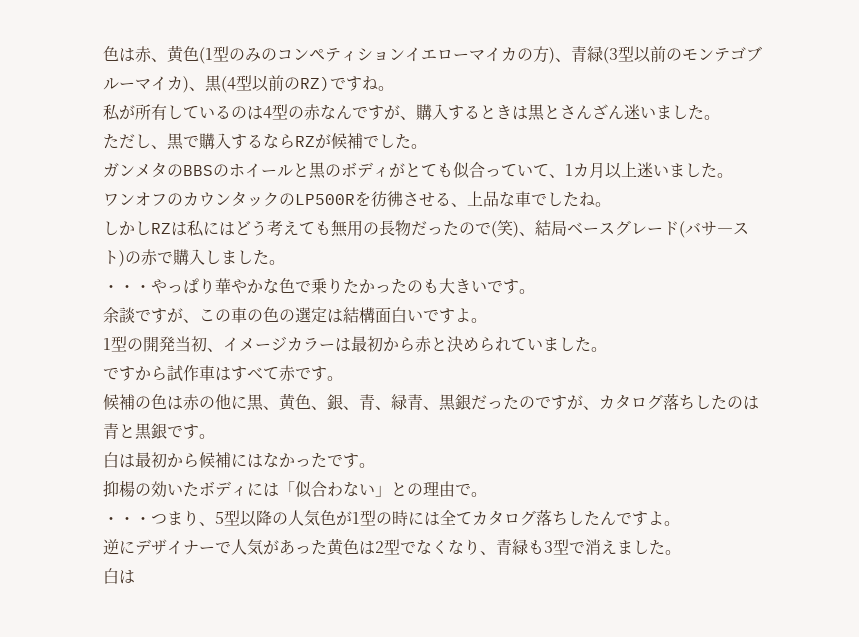色は赤、黄色(1型のみのコンペティションイエローマイカの方)、青緑(3型以前のモンテゴブルーマイカ)、黒(4型以前のRZ)ですね。
私が所有しているのは4型の赤なんですが、購入するときは黒とさんざん迷いました。
ただし、黒で購入するならRZが候補でした。
ガンメタのBBSのホイールと黒のボディがとても似合っていて、1カ月以上迷いました。
ワンオフのカウンタックのLP500Rを彷彿させる、上品な車でしたね。
しかしRZは私にはどう考えても無用の長物だったので(笑)、結局ベースグレード(バサ―スト)の赤で購入しました。
・・・やっぱり華やかな色で乗りたかったのも大きいです。
余談ですが、この車の色の選定は結構面白いですよ。
1型の開発当初、イメージカラーは最初から赤と決められていました。
ですから試作車はすべて赤です。
候補の色は赤の他に黒、黄色、銀、青、緑青、黒銀だったのですが、カタログ落ちしたのは青と黒銀です。
白は最初から候補にはなかったです。
抑楊の効いたボディには「似合わない」との理由で。
・・・つまり、5型以降の人気色が1型の時には全てカタログ落ちしたんですよ。
逆にデザイナーで人気があった黄色は2型でなくなり、青緑も3型で消えました。
白は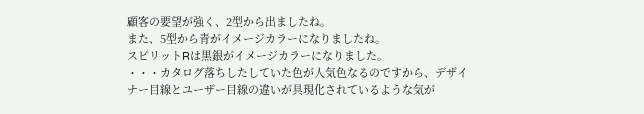顧客の要望が強く、2型から出ましたね。
また、5型から青がイメージカラーになりましたね。
スピリットRは黒銀がイメージカラーになりました。
・・・カタログ落ちしたしていた色が人気色なるのですから、デザイナー目線とユーザー目線の違いが具現化されているような気が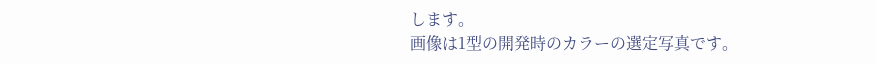します。
画像は1型の開発時のカラーの選定写真です。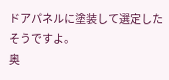ドアパネルに塗装して選定したそうですよ。
奥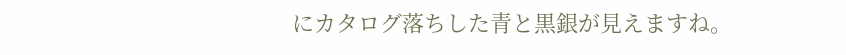にカタログ落ちした青と黒銀が見えますね。